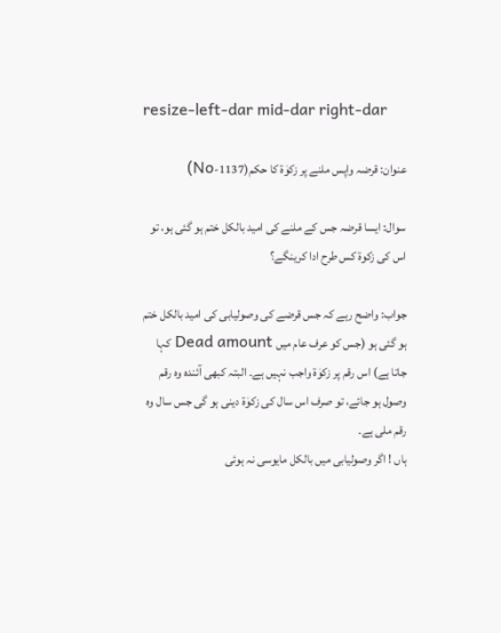resize-left-dar mid-dar right-dar

عنوان: قرضہ واپس ملنے پر زکوٰة کا حکم(1137-No)

سوال: ایسا قرضہ جس کے ملنے کی امید بالکل ختم ہو گئی ہو، تو اس کی زکوة کس طرح ادا کرینگے؟

جواب: واضح رہے کہ جس قرضے کی وصولیابی کی امید بالکل ختم ہو گئی ہو (جس کو عرف عام میں Dead amount کہا جاتا ہے) اس رقم پر زکوٰۃ واجب نہیں ہے۔ البتہ کبھی آئندہ وہ رقم وصول ہو جائے، تو صرف اس سال کی زکوٰة دینی ہو گی جس سال وہ رقم ملی ہے۔
ہاں ! اگر وصولیابی میں بالکل مایوسی نہ ہوئی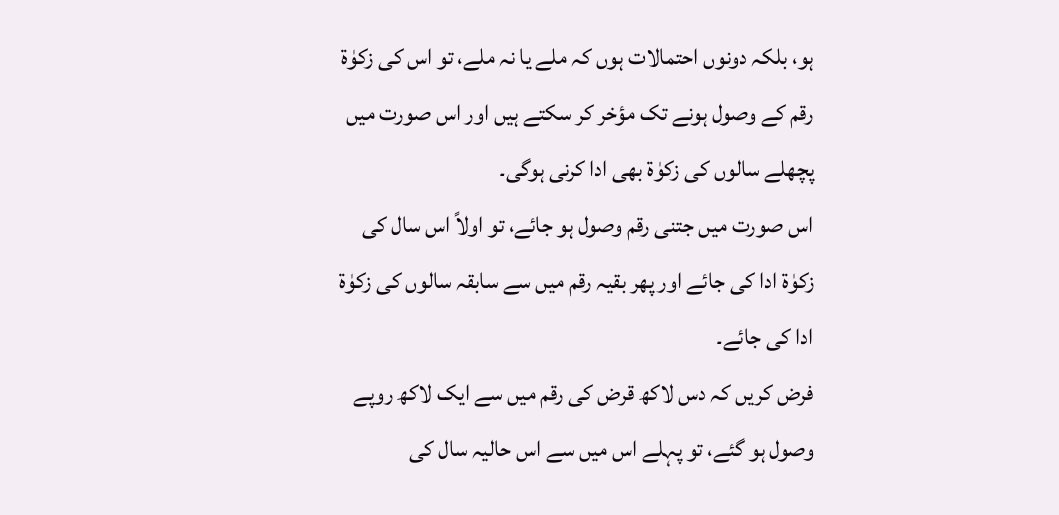ہو، بلکہ دونوں احتمالات ہوں کہ ملے یا نہ ملے، تو اس کی زکوٰة رقم کے وصول ہونے تک مؤخر کر سکتے ہیں اور اس صورت میں پچھلے سالوں کی زکوٰة بھی ادا کرنی ہوگی۔
اس صورت میں جتنی رقم وصول ہو جائے، تو اولاً اس سال کی زکوٰة ادا کی جائے اور پھر بقیہ رقم میں سے سابقہ سالوں کی زکوٰة ادا کی جائے۔
فرض کریں کہ دس لاکھ قرض کی رقم میں سے ایک لاکھ روپے وصول ہو گئے، تو پہلے اس میں سے اس حالیہ سال کی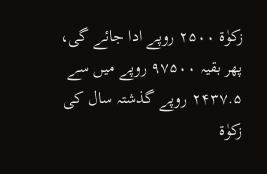زکوٰة ٢۵۰۰ روپے ادا جائے گی، پھر بقیہ ٩٧۵۰۰ روپے میں سے ٢۴٣٧.۵ روپے گذشتہ سال کی زکوٰة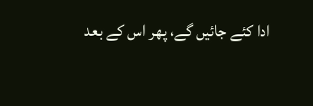ادا کئے جائیں گے، پھر اس کے بعد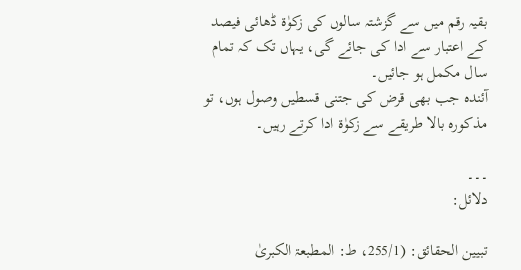بقیہ رقم میں سے گزشتہ سالوں کی زکوٰة ڈھائی فیصد کے اعتبار سے ادا کی جائے گی، یہاں تک کہ تمام سال مکمل ہو جائیں۔
آئندہ جب بھی قرض کی جتنی قسطیں وصول ہوں، تو مذکورہ بالا طریقے سے زکوٰة ادا کرتے رہیں۔

۔۔۔
دلائل:

تبیین الحقائق: (255/1، ط: المطبعۃ الکبریٰ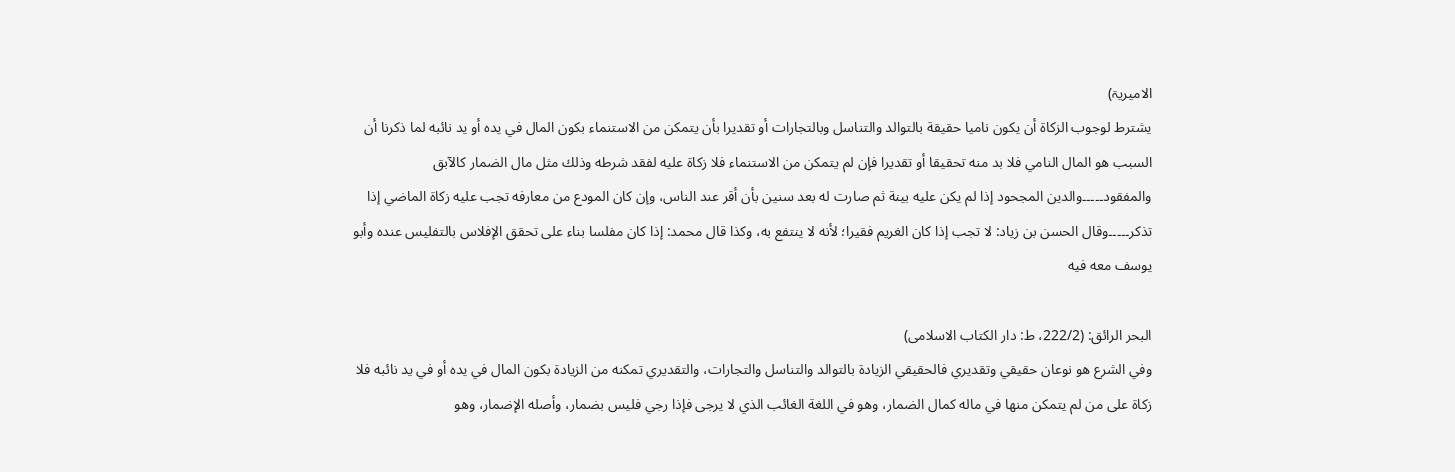الامیریۃ)
يشترط لوجوب الزكاة أن يكون ناميا حقيقة بالتوالد والتناسل وبالتجارات أو تقديرا بأن يتمكن من الاستنماء بكون المال في يده أو يد نائبه لما ذكرنا أن السبب هو المال النامي فلا بد منه تحقيقا أو تقديرا فإن لم يتمكن من الاستنماء فلا زكاة عليه لفقد شرطه وذلك مثل مال الضمار كالآبق والمفقود۔۔۔۔۔والدين المجحود إذا لم يكن عليه بينة ثم صارت له بعد سنين بأن أقر عند الناس، وإن كان المودع من معارفه تجب عليه زكاة الماضي إذا تذكر۔۔۔۔۔وقال الحسن بن زياد: لا تجب إذا كان الغريم فقيرا؛ لأنه لا ينتفع به، وكذا قال محمد: إذا كان مفلسا بناء على تحقق الإفلاس بالتفليس عنده وأبو يوسف معه فيه

البحر الرائق: (222/2، ط: دار الکتاب الاسلامی)
وفي الشرع هو نوعان حقيقي وتقديري فالحقيقي الزيادة بالتوالد والتناسل والتجارات، والتقديري تمكنه من الزيادة بكون المال في يده أو في يد نائبه فلا زكاة على من لم يتمكن منها في ماله كمال الضمار، وهو في اللغة الغائب الذي لا يرجى فإذا رجي فليس بضمار، وأصله الإضمار، وهو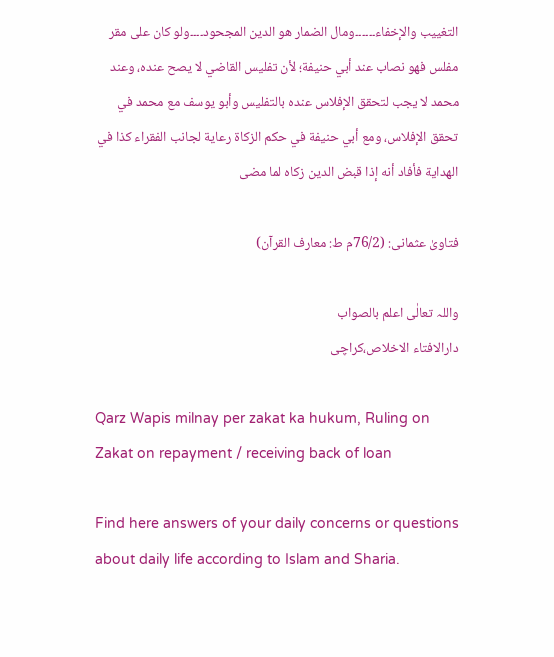التغييب والإخفاء۔۔۔۔۔۔ومال الضمار هو الدين المجحود۔۔۔۔ولو كان على مقر مفلس فهو نصاب عند أبي حنيفة؛ لأن تفليس القاضي لا يصح عنده، وعند محمد لا يجب لتحقق الإفلاس عنده بالتفليس وأبو يوسف مع محمد في تحقق الإفلاس، ومع أبي حنيفة في حكم الزكاة رعاية لجانب الفقراء كذا في الهداية فأفاد أنه إذا قبض الدين زكاه لما مضى

فتاویٰ عثمانی: (76/2م ط: معارف القرآن)

واللہ تعالٰی اعلم بالصواب
دارالافتاء الاخلاص،کراچی

Qarz Wapis milnay per zakat ka hukum, Ruling on Zakat on repayment / receiving back of loan

Find here answers of your daily concerns or questions about daily life according to Islam and Sharia.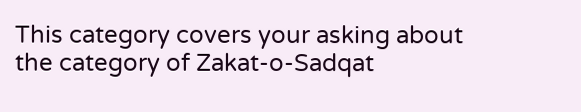This category covers your asking about the category of Zakat-o-Sadqat